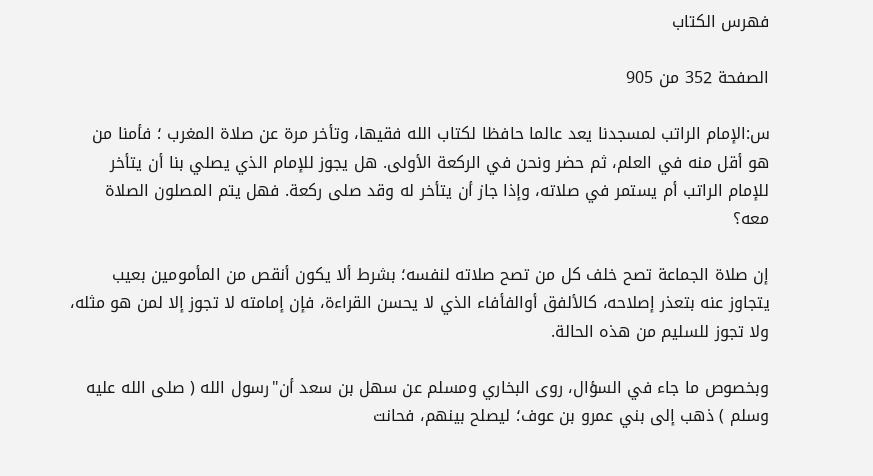فهرس الكتاب

الصفحة 352 من 905

س:الإمام الراتب لمسجدنا يعد عالما حافظا لكتاب الله فقيها، وتأخر مرة عن صلاة المغرب ؛ فأمنا من هو أقل منه في العلم، ثم حضر ونحن في الركعة الأولى. هل يجوز للإمام الذي يصلي بنا أن يتأخر للإمام الراتب أم يستمر في صلاته، وإذا جاز أن يتأخر له وقد صلى ركعة. فهل يتم المصلون الصلاة معه؟

إن صلاة الجماعة تصح خلف كل من تصح صلاته لنفسه؛ بشرط ألا يكون أنقص من المأمومين بعيب يتجاوز عنه بتعذر إصلاحه، كالألفق أوالفأفاء الذي لا يحسن القراءة، فإن إمامته لا تجوز إلا لمن هو مثله، ولا تجوز للسليم من هذه الحالة.

وبخصوص ما جاء في السؤال، روى البخاري ومسلم عن سهل بن سعد أن"رسول الله ( صلى الله عليه وسلم ) ذهب إلى بني عمرو بن عوف؛ ليصلح بينهم، فحانت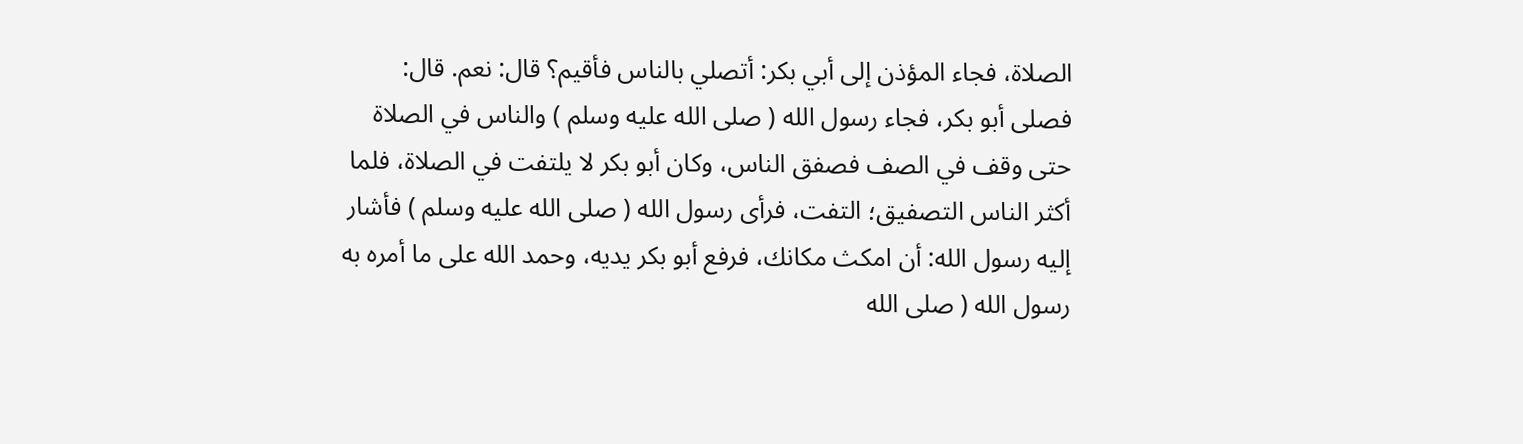الصلاة، فجاء المؤذن إلى أبي بكر: أتصلي بالناس فأقيم؟ قال: نعم. قال: فصلى أبو بكر، فجاء رسول الله ( صلى الله عليه وسلم ) والناس في الصلاة حتى وقف في الصف فصفق الناس، وكان أبو بكر لا يلتفت في الصلاة، فلما أكثر الناس التصفيق؛ التفت، فرأى رسول الله ( صلى الله عليه وسلم ) فأشار إليه رسول الله: أن امكث مكانك، فرفع أبو بكر يديه، وحمد الله على ما أمره به رسول الله ( صلى الله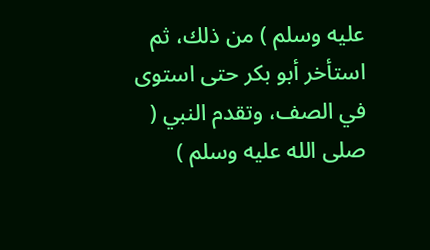عليه وسلم ) من ذلك، ثم استأخر أبو بكر حتى استوى في الصف، وتقدم النبي ( صلى الله عليه وسلم )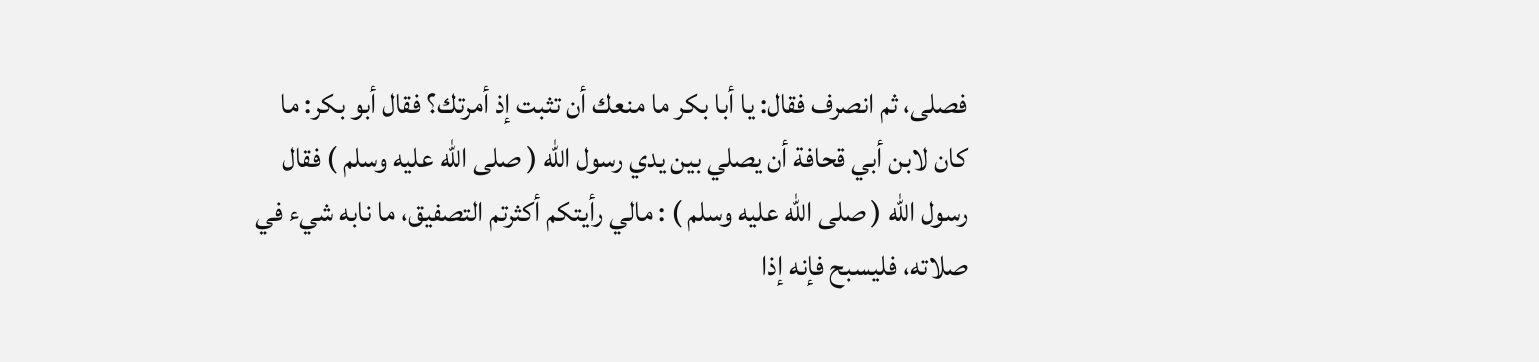فصلى، ثم انصرف فقال: يا أبا بكر ما منعك أن تثبت إذ أمرتك؟ فقال أبو بكر: ما كان لابن أبي قحافة أن يصلي بين يدي رسول الله ( صلى الله عليه وسلم ) فقال رسول الله ( صلى الله عليه وسلم ) : مالي رأيتكم أكثرتم التصفيق، ما نابه شيء في صلاته، فليسبح فإنه إذا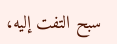سبح التفت إليه،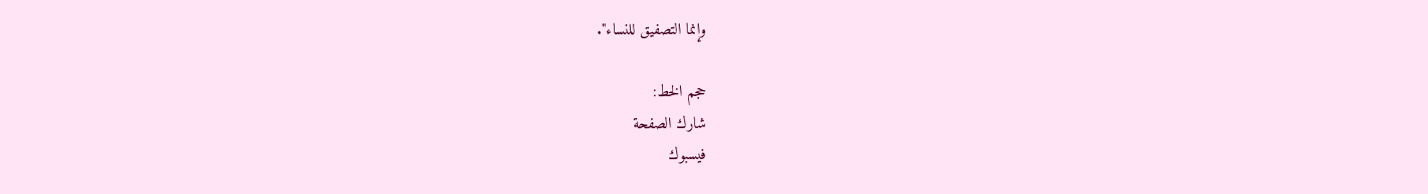وإنما التصفيق للنساء".

حجم الخط:
شارك الصفحة
فيسبوك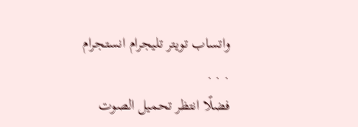واتساب تويتر تليجرام انستجرام
. . .
فضلًا انتظر تحميل الصوت